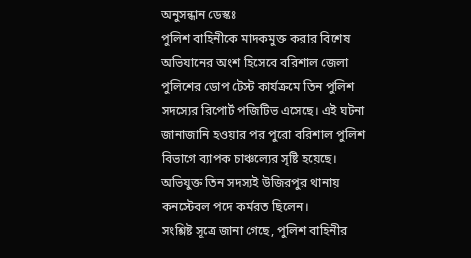অনুসন্ধান ডেস্কঃ
পুলিশ বাহিনীকে মাদকমুক্ত করার বিশেষ অভিযানের অংশ হিসেবে বরিশাল জেলা পুলিশের ডোপ টেস্ট কার্যক্রমে তিন পুলিশ সদস্যের রিপোর্ট পজিটিভ এসেছে। এই ঘটনা জানাজানি হওয়ার পর পুরো বরিশাল পুলিশ বিভাগে ব্যাপক চাঞ্চল্যের সৃষ্টি হয়েছে। অভিযুক্ত তিন সদস্যই উজিরপুর থানায় কনস্টেবল পদে কর্মরত ছিলেন।
সংশ্লিষ্ট সূত্রে জানা গেছে, পুলিশ বাহিনীর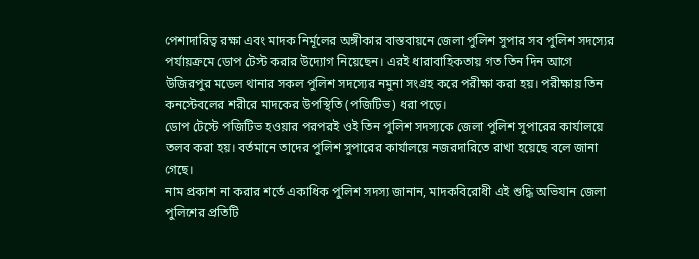পেশাদারিত্ব রক্ষা এবং মাদক নির্মূলের অঙ্গীকার বাস্তবায়নে জেলা পুলিশ সুপার সব পুলিশ সদস্যের পর্যায়ক্রমে ডোপ টেস্ট করার উদ্যোগ নিয়েছেন। এরই ধারাবাহিকতায় গত তিন দিন আগে উজিরপুর মডেল থানার সকল পুলিশ সদস্যের নমুনা সংগ্রহ করে পরীক্ষা করা হয়। পরীক্ষায় তিন কনস্টেবলের শরীরে মাদকের উপস্থিতি (পজিটিভ) ধরা পড়ে।
ডোপ টেস্টে পজিটিভ হওয়ার পরপরই ওই তিন পুলিশ সদস্যকে জেলা পুলিশ সুপারের কার্যালয়ে তলব করা হয়। বর্তমানে তাদের পুলিশ সুপারের কার্যালয়ে নজরদারিতে রাখা হয়েছে বলে জানা গেছে।
নাম প্রকাশ না করার শর্তে একাধিক পুলিশ সদস্য জানান, মাদকবিরোধী এই শুদ্ধি অভিযান জেলা পুলিশের প্রতিটি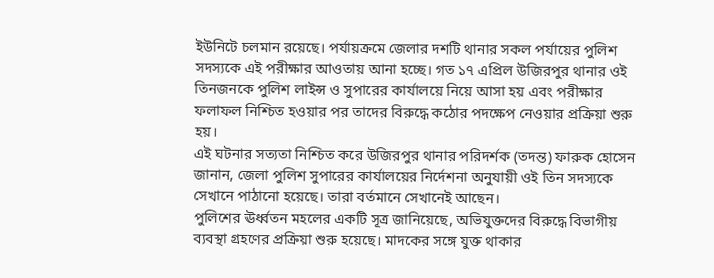ইউনিটে চলমান রয়েছে। পর্যায়ক্রমে জেলার দশটি থানার সকল পর্যায়ের পুলিশ সদস্যকে এই পরীক্ষার আওতায় আনা হচ্ছে। গত ১৭ এপ্রিল উজিরপুর থানার ওই তিনজনকে পুলিশ লাইন্স ও সুপারের কার্যালয়ে নিয়ে আসা হয় এবং পরীক্ষার ফলাফল নিশ্চিত হওয়ার পর তাদের বিরুদ্ধে কঠোর পদক্ষেপ নেওয়ার প্রক্রিয়া শুরু হয়।
এই ঘটনার সত্যতা নিশ্চিত করে উজিরপুর থানার পরিদর্শক (তদন্ত) ফারুক হোসেন জানান, জেলা পুলিশ সুপারের কার্যালয়ের নির্দেশনা অনুযায়ী ওই তিন সদস্যকে সেখানে পাঠানো হয়েছে। তারা বর্তমানে সেখানেই আছেন।
পুলিশের ঊর্ধ্বতন মহলের একটি সূত্র জানিয়েছে, অভিযুক্তদের বিরুদ্ধে বিভাগীয় ব্যবস্থা গ্রহণের প্রক্রিয়া শুরু হয়েছে। মাদকের সঙ্গে যুক্ত থাকার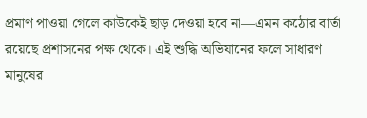প্রমাণ পাওয়া গেলে কাউকেই ছাড় দেওয়া হবে না—এমন কঠোর বার্তা রয়েছে প্রশাসনের পক্ষ থেকে। এই শুদ্ধি অভিযানের ফলে সাধারণ মানুষের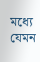মধ্যে যেমন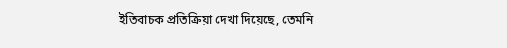ইতিবাচক প্রতিক্রিয়া দেখা দিয়েছে, তেমনি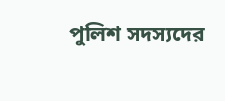পুলিশ সদস্যদের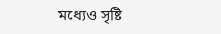মধ্যেও সৃষ্টি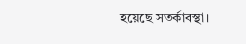হয়েছে সতর্কাবস্থা।